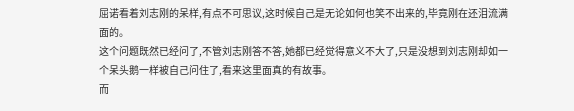屈诺看着刘志刚的呆样,有点不可思议,这时候自己是无论如何也笑不出来的,毕竟刚在还泪流满面的。
这个问题既然已经问了,不管刘志刚答不答,她都已经觉得意义不大了,只是没想到刘志刚却如一个呆头鹅一样被自己问住了,看来这里面真的有故事。
而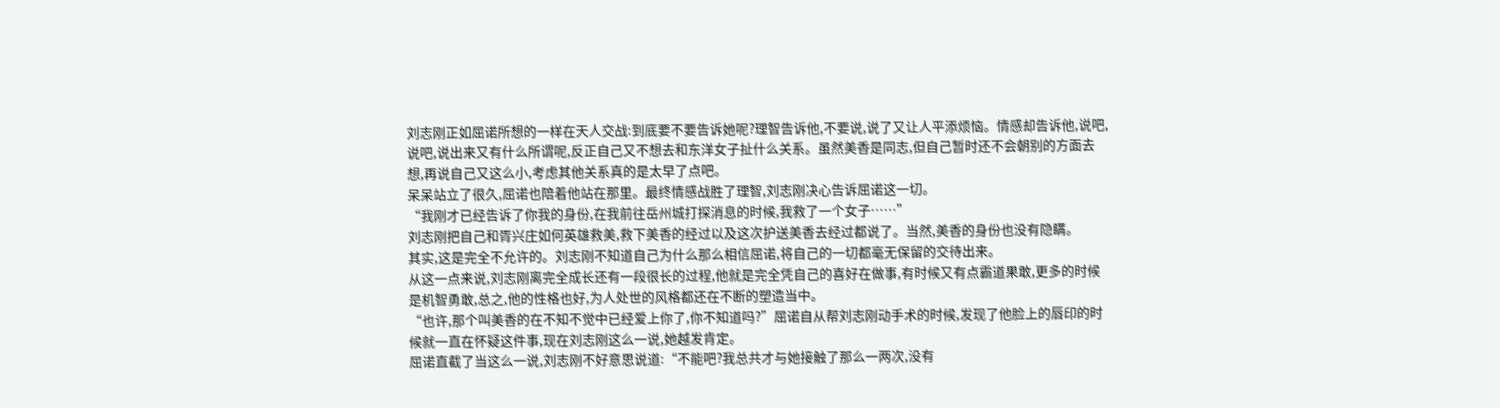刘志刚正如屈诺所想的一样在天人交战:到底要不要告诉她呢?理智告诉他,不要说,说了又让人平添烦恼。情感却告诉他,说吧,说吧,说出来又有什么所谓呢,反正自己又不想去和东洋女子扯什么关系。虽然美香是同志,但自己暂时还不会朝别的方面去想,再说自己又这么小,考虑其他关系真的是太早了点吧。
呆呆站立了很久,屈诺也陪着他站在那里。最终情感战胜了理智,刘志刚决心告诉屈诺这一切。
“我刚才已经告诉了你我的身份,在我前往岳州城打探消息的时候,我救了一个女子……”
刘志刚把自己和胥兴庄如何英雄救美,救下美香的经过以及这次护送美香去经过都说了。当然,美香的身份也没有隐瞒。
其实,这是完全不允许的。刘志刚不知道自己为什么那么相信屈诺,将自己的一切都毫无保留的交待出来。
从这一点来说,刘志刚离完全成长还有一段很长的过程,他就是完全凭自己的喜好在做事,有时候又有点霸道果敢,更多的时候是机智勇敢,总之,他的性格也好,为人处世的风格都还在不断的塑造当中。
“也许,那个叫美香的在不知不觉中已经爱上你了,你不知道吗?”屈诺自从帮刘志刚动手术的时候,发现了他脸上的唇印的时候就一直在怀疑这件事,现在刘志刚这么一说,她越发肯定。
屈诺直截了当这么一说,刘志刚不好意思说道:“不能吧?我总共才与她接触了那么一两次,没有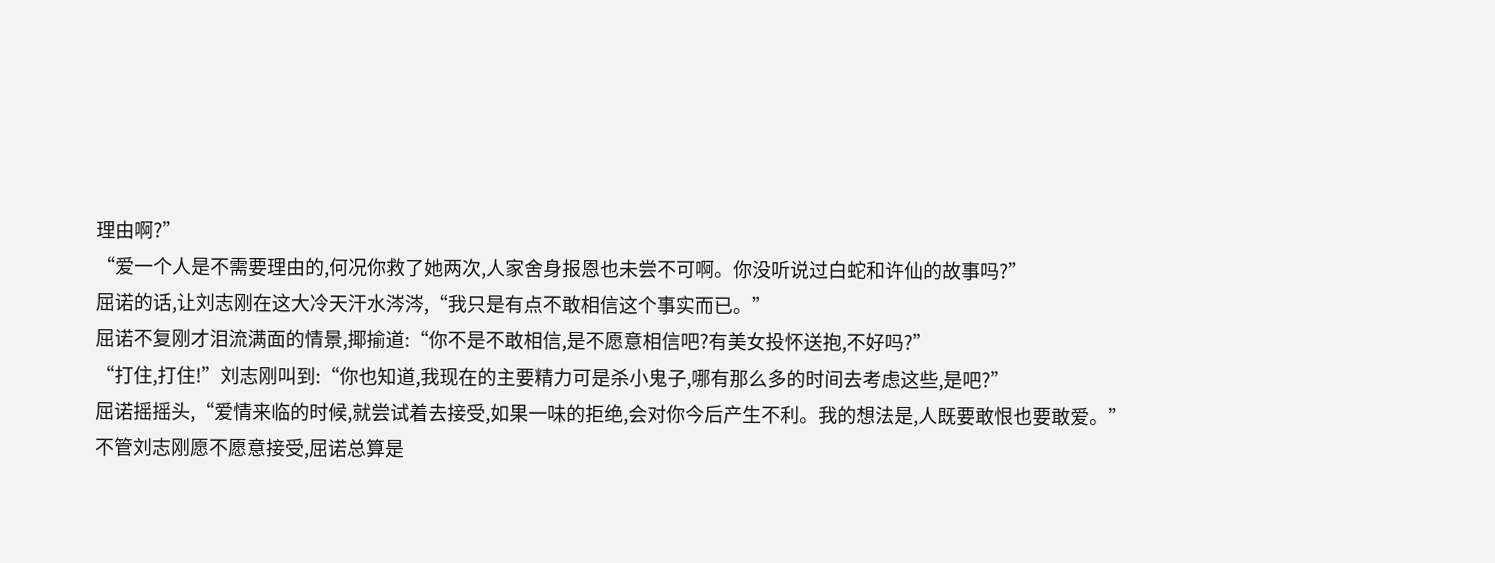理由啊?”
“爱一个人是不需要理由的,何况你救了她两次,人家舍身报恩也未尝不可啊。你没听说过白蛇和许仙的故事吗?”
屈诺的话,让刘志刚在这大冷天汗水涔涔,“我只是有点不敢相信这个事实而已。”
屈诺不复刚才泪流满面的情景,揶揄道:“你不是不敢相信,是不愿意相信吧?有美女投怀送抱,不好吗?”
“打住,打住!”刘志刚叫到:“你也知道,我现在的主要精力可是杀小鬼子,哪有那么多的时间去考虑这些,是吧?”
屈诺摇摇头,“爱情来临的时候,就尝试着去接受,如果一味的拒绝,会对你今后产生不利。我的想法是,人既要敢恨也要敢爱。”
不管刘志刚愿不愿意接受,屈诺总算是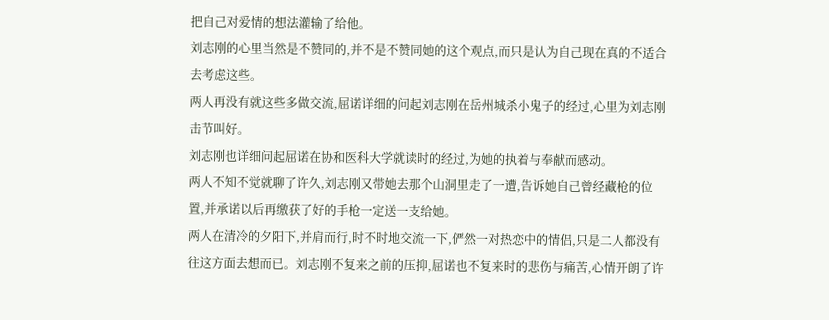把自己对爱情的想法灌输了给他。
刘志刚的心里当然是不赞同的,并不是不赞同她的这个观点,而只是认为自己现在真的不适合去考虑这些。
两人再没有就这些多做交流,屈诺详细的问起刘志刚在岳州城杀小鬼子的经过,心里为刘志刚击节叫好。
刘志刚也详细问起屈诺在协和医科大学就读时的经过,为她的执着与奉献而感动。
两人不知不觉就聊了许久,刘志刚又带她去那个山洞里走了一遭,告诉她自己曾经藏枪的位置,并承诺以后再缴获了好的手枪一定送一支给她。
两人在清冷的夕阳下,并肩而行,时不时地交流一下,俨然一对热恋中的情侣,只是二人都没有往这方面去想而已。刘志刚不复来之前的压抑,屈诺也不复来时的悲伤与痛苦,心情开朗了许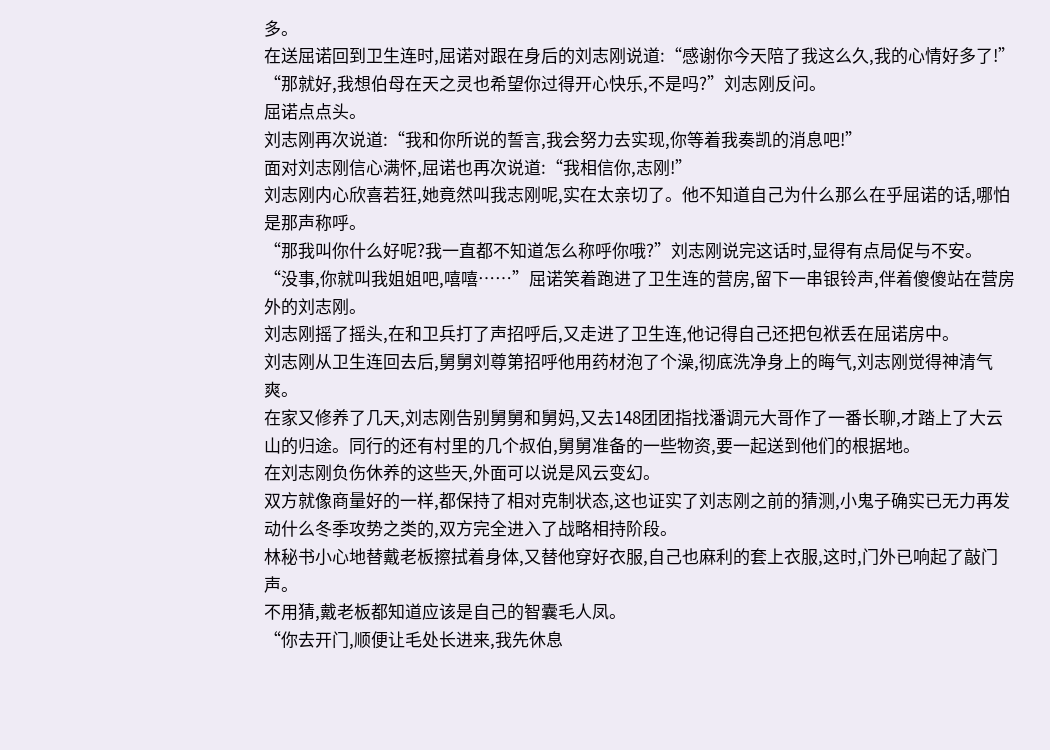多。
在送屈诺回到卫生连时,屈诺对跟在身后的刘志刚说道:“感谢你今天陪了我这么久,我的心情好多了!”
“那就好,我想伯母在天之灵也希望你过得开心快乐,不是吗?”刘志刚反问。
屈诺点点头。
刘志刚再次说道:“我和你所说的誓言,我会努力去实现,你等着我奏凯的消息吧!”
面对刘志刚信心满怀,屈诺也再次说道:“我相信你,志刚!”
刘志刚内心欣喜若狂,她竟然叫我志刚呢,实在太亲切了。他不知道自己为什么那么在乎屈诺的话,哪怕是那声称呼。
“那我叫你什么好呢?我一直都不知道怎么称呼你哦?”刘志刚说完这话时,显得有点局促与不安。
“没事,你就叫我姐姐吧,嘻嘻……”屈诺笑着跑进了卫生连的营房,留下一串银铃声,伴着傻傻站在营房外的刘志刚。
刘志刚摇了摇头,在和卫兵打了声招呼后,又走进了卫生连,他记得自己还把包袱丢在屈诺房中。
刘志刚从卫生连回去后,舅舅刘尊第招呼他用药材泡了个澡,彻底洗净身上的晦气,刘志刚觉得神清气爽。
在家又修养了几天,刘志刚告别舅舅和舅妈,又去148团团指找潘调元大哥作了一番长聊,才踏上了大云山的归途。同行的还有村里的几个叔伯,舅舅准备的一些物资,要一起送到他们的根据地。
在刘志刚负伤休养的这些天,外面可以说是风云变幻。
双方就像商量好的一样,都保持了相对克制状态,这也证实了刘志刚之前的猜测,小鬼子确实已无力再发动什么冬季攻势之类的,双方完全进入了战略相持阶段。
林秘书小心地替戴老板擦拭着身体,又替他穿好衣服,自己也麻利的套上衣服,这时,门外已响起了敲门声。
不用猜,戴老板都知道应该是自己的智囊毛人凤。
“你去开门,顺便让毛处长进来,我先休息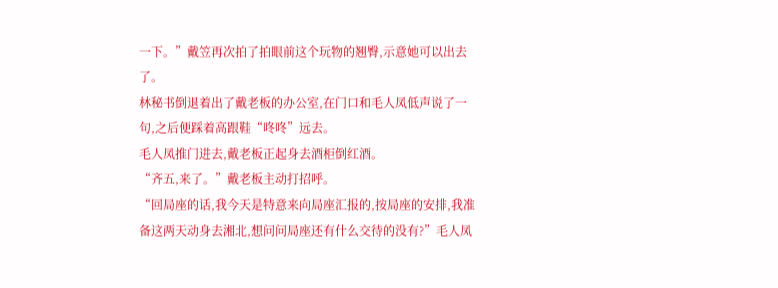一下。”戴笠再次拍了拍眼前这个玩物的翘臀,示意她可以出去了。
林秘书倒退着出了戴老板的办公室,在门口和毛人凤低声说了一句,之后便踩着高跟鞋“咚咚”远去。
毛人凤推门进去,戴老板正起身去酒柜倒红酒。
“齐五,来了。”戴老板主动打招呼。
“回局座的话,我今天是特意来向局座汇报的,按局座的安排,我准备这两天动身去湘北,想问问局座还有什么交待的没有?”毛人凤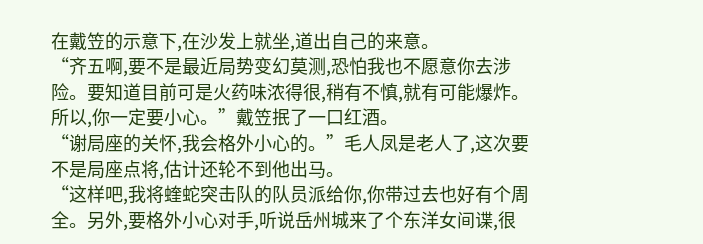在戴笠的示意下,在沙发上就坐,道出自己的来意。
“齐五啊,要不是最近局势变幻莫测,恐怕我也不愿意你去涉险。要知道目前可是火药味浓得很,稍有不慎,就有可能爆炸。所以,你一定要小心。”戴笠抿了一口红酒。
“谢局座的关怀,我会格外小心的。”毛人凤是老人了,这次要不是局座点将,估计还轮不到他出马。
“这样吧,我将蝰蛇突击队的队员派给你,你带过去也好有个周全。另外,要格外小心对手,听说岳州城来了个东洋女间谍,很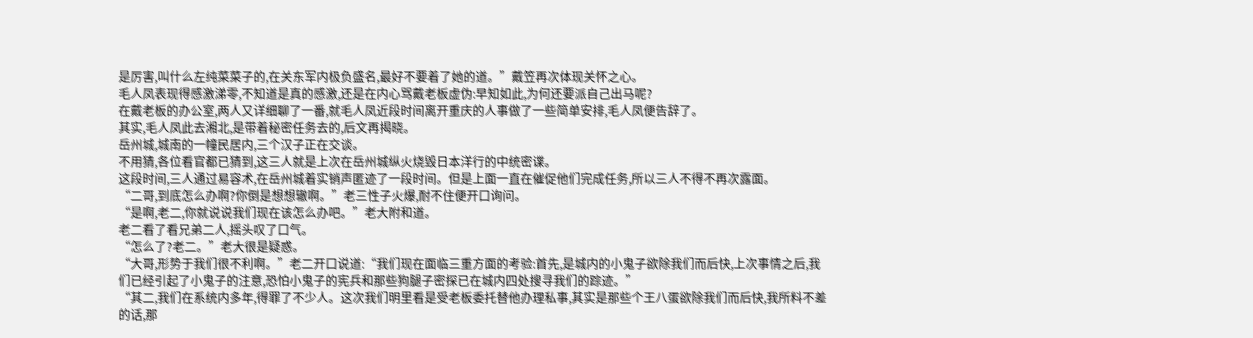是厉害,叫什么左纯菜菜子的,在关东军内极负盛名,最好不要着了她的道。”戴笠再次体现关怀之心。
毛人凤表现得感激涕零,不知道是真的感激,还是在内心骂戴老板虚伪:早知如此,为何还要派自己出马呢?
在戴老板的办公室,两人又详细聊了一番,就毛人凤近段时间离开重庆的人事做了一些简单安排,毛人凤便告辞了。
其实,毛人凤此去湘北,是带着秘密任务去的,后文再揭晓。
岳州城,城南的一幢民居内,三个汉子正在交谈。
不用猜,各位看官都已猜到,这三人就是上次在岳州城纵火烧毁日本洋行的中统密谍。
这段时间,三人通过易容术,在岳州城着实销声匿迹了一段时间。但是上面一直在催促他们完成任务,所以三人不得不再次露面。
“二哥,到底怎么办啊?你倒是想想辙啊。”老三性子火爆,耐不住便开口询问。
“是啊,老二,你就说说我们现在该怎么办吧。”老大附和道。
老二看了看兄弟二人,摇头叹了口气。
“怎么了?老二。”老大很是疑惑。
“大哥,形势于我们很不利啊。”老二开口说道:“我们现在面临三重方面的考验:首先,是城内的小鬼子欲除我们而后快,上次事情之后,我们已经引起了小鬼子的注意,恐怕小鬼子的宪兵和那些狗腿子密探已在城内四处搜寻我们的踪迹。”
“其二,我们在系统内多年,得罪了不少人。这次我们明里看是受老板委托替他办理私事,其实是那些个王八蛋欲除我们而后快,我所料不差的话,那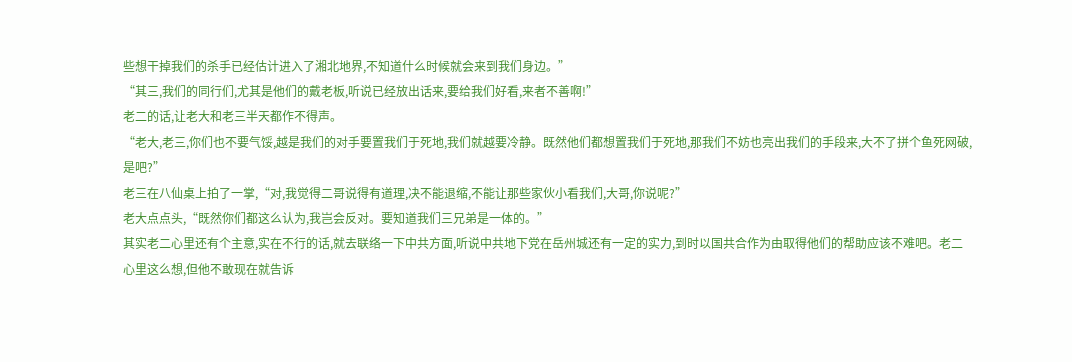些想干掉我们的杀手已经估计进入了湘北地界,不知道什么时候就会来到我们身边。”
“其三,我们的同行们,尤其是他们的戴老板,听说已经放出话来,要给我们好看,来者不善啊!”
老二的话,让老大和老三半天都作不得声。
“老大,老三,你们也不要气馁,越是我们的对手要置我们于死地,我们就越要冷静。既然他们都想置我们于死地,那我们不妨也亮出我们的手段来,大不了拼个鱼死网破,是吧?”
老三在八仙桌上拍了一掌,“对,我觉得二哥说得有道理,决不能退缩,不能让那些家伙小看我们,大哥,你说呢?”
老大点点头,“既然你们都这么认为,我岂会反对。要知道我们三兄弟是一体的。”
其实老二心里还有个主意,实在不行的话,就去联络一下中共方面,听说中共地下党在岳州城还有一定的实力,到时以国共合作为由取得他们的帮助应该不难吧。老二心里这么想,但他不敢现在就告诉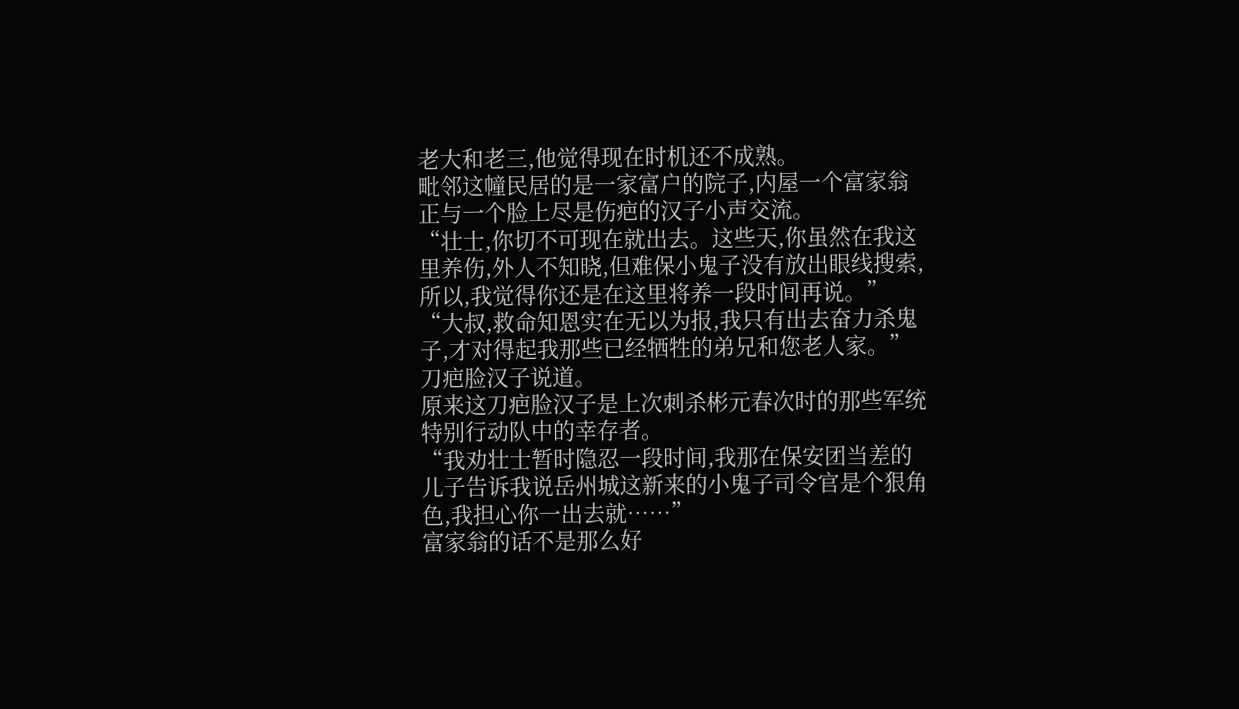老大和老三,他觉得现在时机还不成熟。
毗邻这幢民居的是一家富户的院子,内屋一个富家翁正与一个脸上尽是伤疤的汉子小声交流。
“壮士,你切不可现在就出去。这些天,你虽然在我这里养伤,外人不知晓,但难保小鬼子没有放出眼线搜索,所以,我觉得你还是在这里将养一段时间再说。”
“大叔,救命知恩实在无以为报,我只有出去奋力杀鬼子,才对得起我那些已经牺牲的弟兄和您老人家。”刀疤脸汉子说道。
原来这刀疤脸汉子是上次刺杀彬元春次时的那些军统特别行动队中的幸存者。
“我劝壮士暂时隐忍一段时间,我那在保安团当差的儿子告诉我说岳州城这新来的小鬼子司令官是个狠角色,我担心你一出去就……”
富家翁的话不是那么好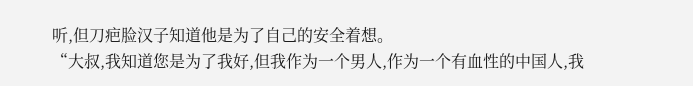听,但刀疤脸汉子知道他是为了自己的安全着想。
“大叔,我知道您是为了我好,但我作为一个男人,作为一个有血性的中国人,我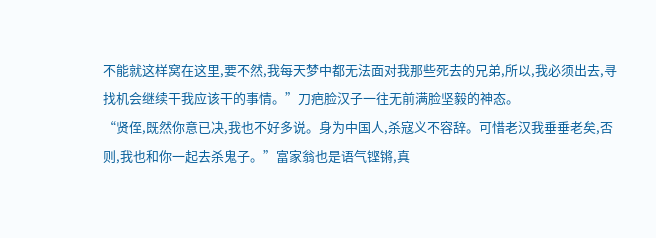不能就这样窝在这里,要不然,我每天梦中都无法面对我那些死去的兄弟,所以,我必须出去,寻找机会继续干我应该干的事情。”刀疤脸汉子一往无前满脸坚毅的神态。
“贤侄,既然你意已决,我也不好多说。身为中国人,杀寇义不容辞。可惜老汉我垂垂老矣,否则,我也和你一起去杀鬼子。”富家翁也是语气铿锵,真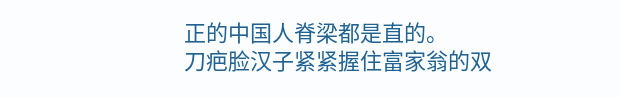正的中国人脊梁都是直的。
刀疤脸汉子紧紧握住富家翁的双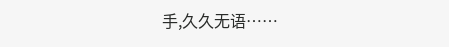手,久久无语……